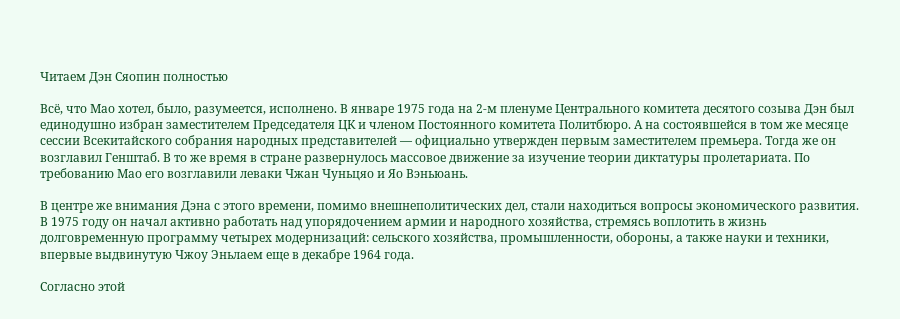Читаем Дэн Сяопин полностью

Всё, что Мао хотел, было, разумеется, исполнено. В январе 1975 года на 2-м пленуме Центрального комитета десятого созыва Дэн был единодушно избран заместителем Председателя ЦК и членом Постоянного комитета Политбюро. А на состоявшейся в том же месяце сессии Всекитайского собрания народных представителей — официально утвержден первым заместителем премьера. Тогда же он возглавил Генштаб. В то же время в стране развернулось массовое движение за изучение теории диктатуры пролетариата. По требованию Мао его возглавили леваки Чжан Чуньцяо и Яо Вэньюань.

В центре же внимания Дэна с этого времени, помимо внешнеполитических дел, стали находиться вопросы экономического развития. В 1975 году он начал активно работать над упорядочением армии и народного хозяйства, стремясь воплотить в жизнь долговременную программу четырех модернизаций: сельского хозяйства, промышленности, обороны, а также науки и техники, впервые выдвинутую Чжоу Эньлаем еще в декабре 1964 года.

Согласно этой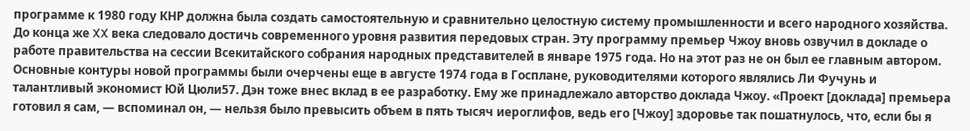программе к 1980 году КНР должна была создать самостоятельную и сравнительно целостную систему промышленности и всего народного хозяйства. До конца же XX века следовало достичь современного уровня развития передовых стран. Эту программу премьер Чжоу вновь озвучил в докладе о работе правительства на сессии Всекитайского собрания народных представителей в январе 1975 года. Но на этот раз не он был ее главным автором. Основные контуры новой программы были очерчены еще в августе 1974 года в Госплане, руководителями которого являлись Ли Фучунь и талантливый экономист Юй Цюли57. Дэн тоже внес вклад в ее разработку. Ему же принадлежало авторство доклада Чжоу. «Проект [доклада] премьера готовил я сам, — вспоминал он, — нельзя было превысить объем в пять тысяч иероглифов, ведь его [Чжоу] здоровье так пошатнулось, что, если бы я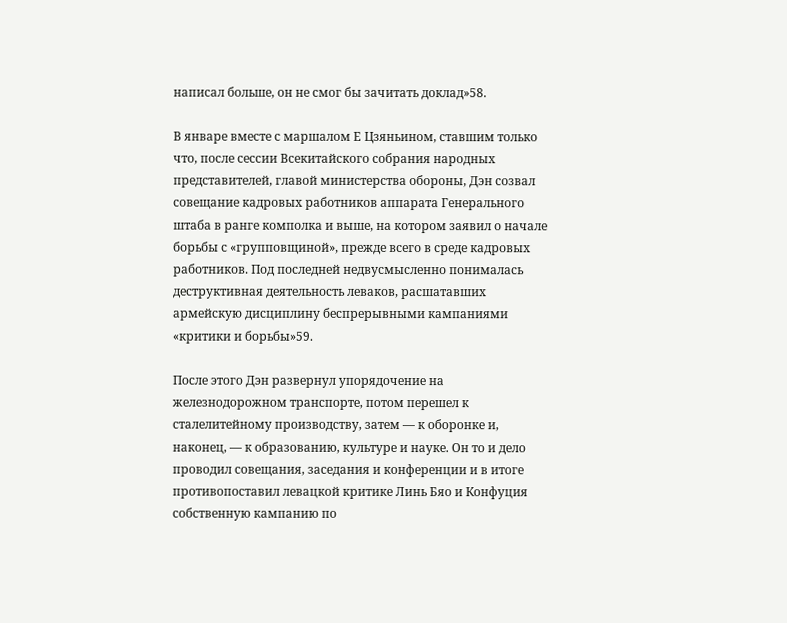написал больше, он не смог бы зачитать доклад»58.

В январе вместе с маршалом Е Цзяньином, ставшим только что, после сессии Всекитайского собрания народных представителей, главой министерства обороны, Дэн созвал совещание кадровых работников аппарата Генерального штаба в ранге комполка и выше, на котором заявил о начале борьбы с «групповщиной», прежде всего в среде кадровых работников. Под последней недвусмысленно понималась деструктивная деятельность леваков, расшатавших армейскую дисциплину беспрерывными кампаниями «критики и борьбы»59.

После этого Дэн развернул упорядочение на железнодорожном транспорте, потом перешел к сталелитейному производству, затем — к оборонке и, наконец, — к образованию, культуре и науке. Он то и дело проводил совещания, заседания и конференции и в итоге противопоставил левацкой критике Линь Бяо и Конфуция собственную кампанию по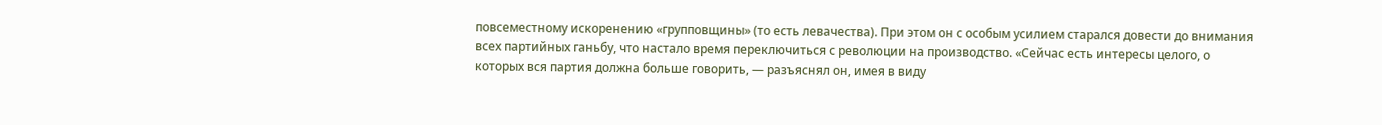повсеместному искоренению «групповщины» (то есть левачества). При этом он с особым усилием старался довести до внимания всех партийных ганьбу, что настало время переключиться с революции на производство. «Сейчас есть интересы целого, о которых вся партия должна больше говорить, — разъяснял он, имея в виду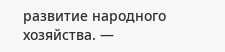развитие народного хозяйства. —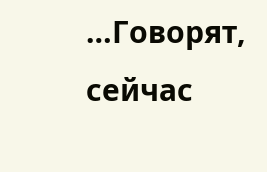…Говорят, сейчас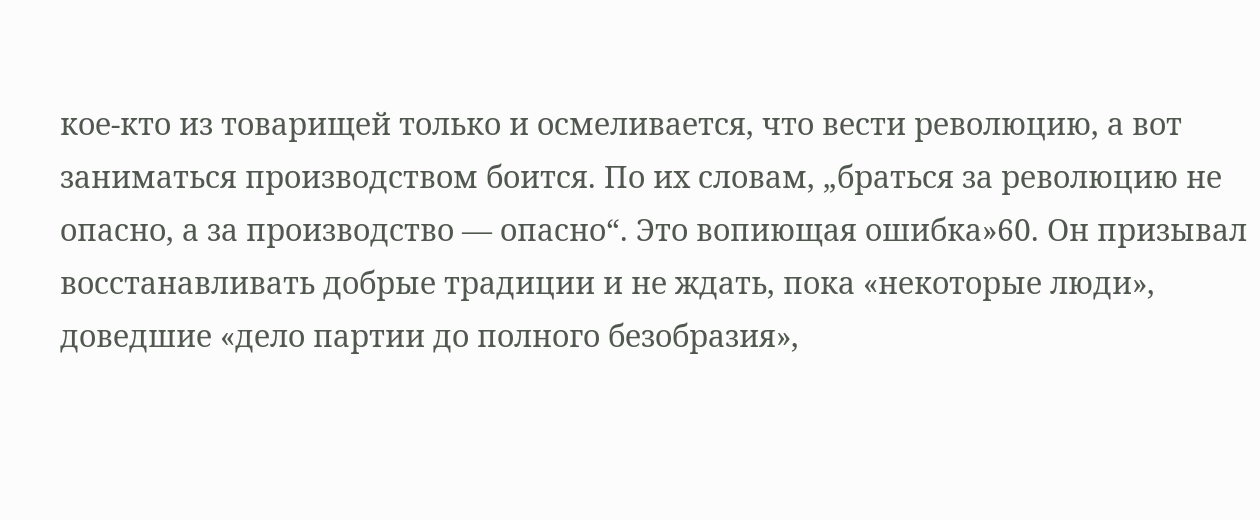кое-кто из товарищей только и осмеливается, что вести революцию, а вот заниматься производством боится. По их словам, „браться за революцию не опасно, а за производство — опасно“. Это вопиющая ошибка»60. Он призывал восстанавливать добрые традиции и не ждать, пока «некоторые люди», доведшие «дело партии до полного безобразия»,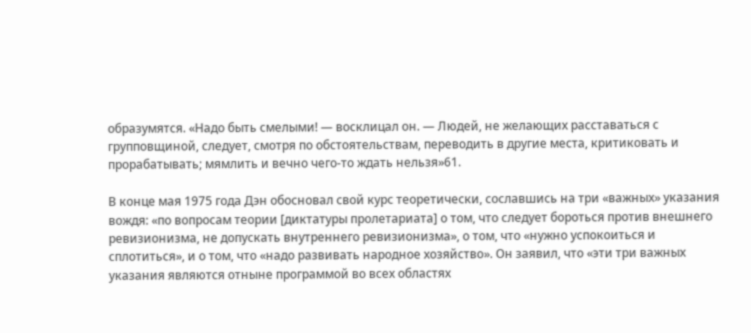образумятся. «Надо быть смелыми! — восклицал он. — Людей, не желающих расставаться с групповщиной, следует, смотря по обстоятельствам, переводить в другие места, критиковать и прорабатывать; мямлить и вечно чего-то ждать нельзя»61.

В конце мая 1975 года Дэн обосновал свой курс теоретически, сославшись на три «важных» указания вождя: «по вопросам теории [диктатуры пролетариата] о том, что следует бороться против внешнего ревизионизма, не допускать внутреннего ревизионизма», о том, что «нужно успокоиться и сплотиться», и о том, что «надо развивать народное хозяйство». Он заявил, что «эти три важных указания являются отныне программой во всех областях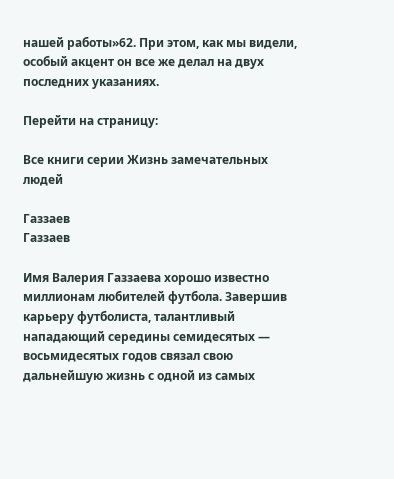нашей работы»62. При этом, как мы видели, особый акцент он все же делал на двух последних указаниях.

Перейти на страницу:

Все книги серии Жизнь замечательных людей

Газзаев
Газзаев

Имя Валерия Газзаева хорошо известно миллионам любителей футбола. Завершив карьеру футболиста, талантливый нападающий середины семидесятых — восьмидесятых годов связал свою дальнейшую жизнь с одной из самых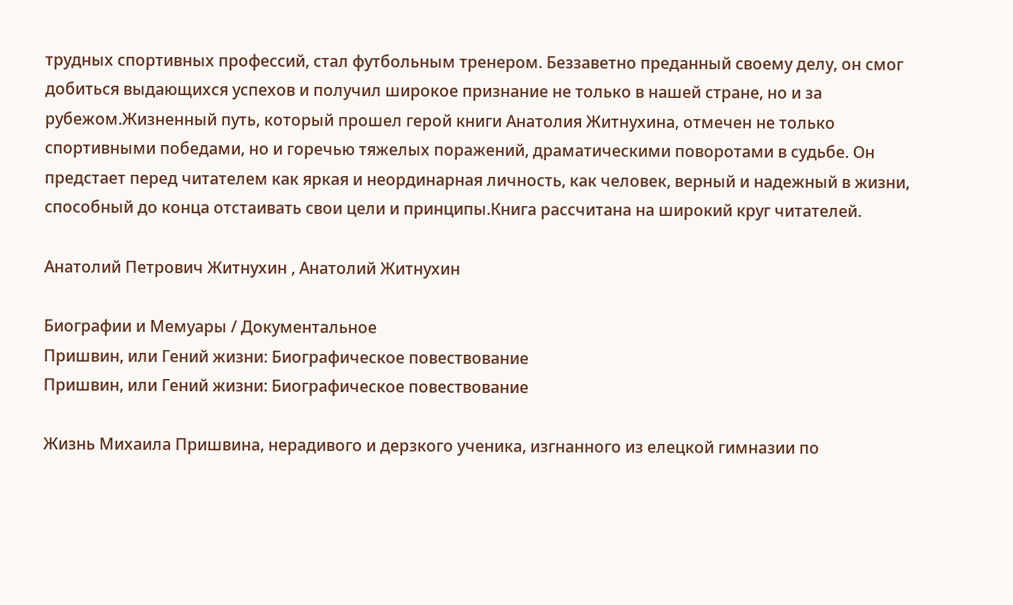трудных спортивных профессий, стал футбольным тренером. Беззаветно преданный своему делу, он смог добиться выдающихся успехов и получил широкое признание не только в нашей стране, но и за рубежом.Жизненный путь, который прошел герой книги Анатолия Житнухина, отмечен не только спортивными победами, но и горечью тяжелых поражений, драматическими поворотами в судьбе. Он предстает перед читателем как яркая и неординарная личность, как человек, верный и надежный в жизни, способный до конца отстаивать свои цели и принципы.Книга рассчитана на широкий круг читателей.

Анатолий Петрович Житнухин , Анатолий Житнухин

Биографии и Мемуары / Документальное
Пришвин, или Гений жизни: Биографическое повествование
Пришвин, или Гений жизни: Биографическое повествование

Жизнь Михаила Пришвина, нерадивого и дерзкого ученика, изгнанного из елецкой гимназии по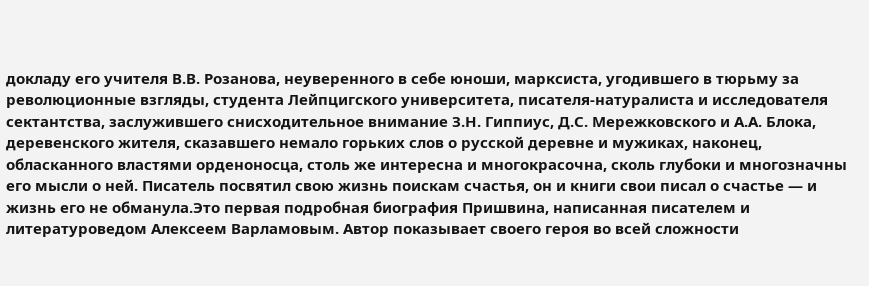докладу его учителя В.В. Розанова, неуверенного в себе юноши, марксиста, угодившего в тюрьму за революционные взгляды, студента Лейпцигского университета, писателя-натуралиста и исследователя сектантства, заслужившего снисходительное внимание З.Н. Гиппиус, Д.С. Мережковского и А.А. Блока, деревенского жителя, сказавшего немало горьких слов о русской деревне и мужиках, наконец, обласканного властями орденоносца, столь же интересна и многокрасочна, сколь глубоки и многозначны его мысли о ней. Писатель посвятил свою жизнь поискам счастья, он и книги свои писал о счастье — и жизнь его не обманула.Это первая подробная биография Пришвина, написанная писателем и литературоведом Алексеем Варламовым. Автор показывает своего героя во всей сложности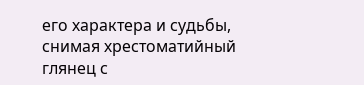его характера и судьбы, снимая хрестоматийный глянец с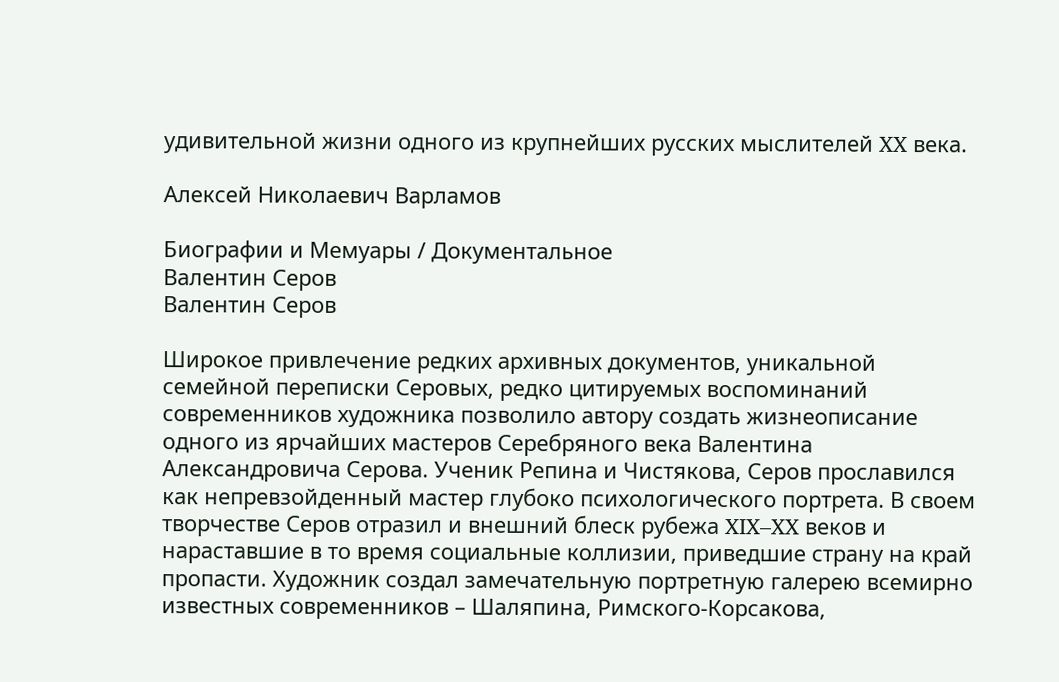удивительной жизни одного из крупнейших русских мыслителей XX века.

Алексей Николаевич Варламов

Биографии и Мемуары / Документальное
Валентин Серов
Валентин Серов

Широкое привлечение редких архивных документов, уникальной семейной переписки Серовых, редко цитируемых воспоминаний современников художника позволило автору создать жизнеописание одного из ярчайших мастеров Серебряного века Валентина Александровича Серова. Ученик Репина и Чистякова, Серов прославился как непревзойденный мастер глубоко психологического портрета. В своем творчестве Серов отразил и внешний блеск рубежа XIX–XX веков и нараставшие в то время социальные коллизии, приведшие страну на край пропасти. Художник создал замечательную портретную галерею всемирно известных современников – Шаляпина, Римского-Корсакова,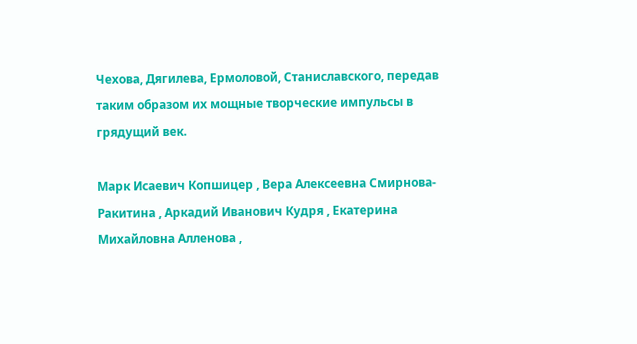Чехова, Дягилева, Ермоловой, Станиславского, передав таким образом их мощные творческие импульсы в грядущий век.

Марк Исаевич Копшицер , Вера Алексеевна Смирнова-Ракитина , Аркадий Иванович Кудря , Екатерина Михайловна Алленова ,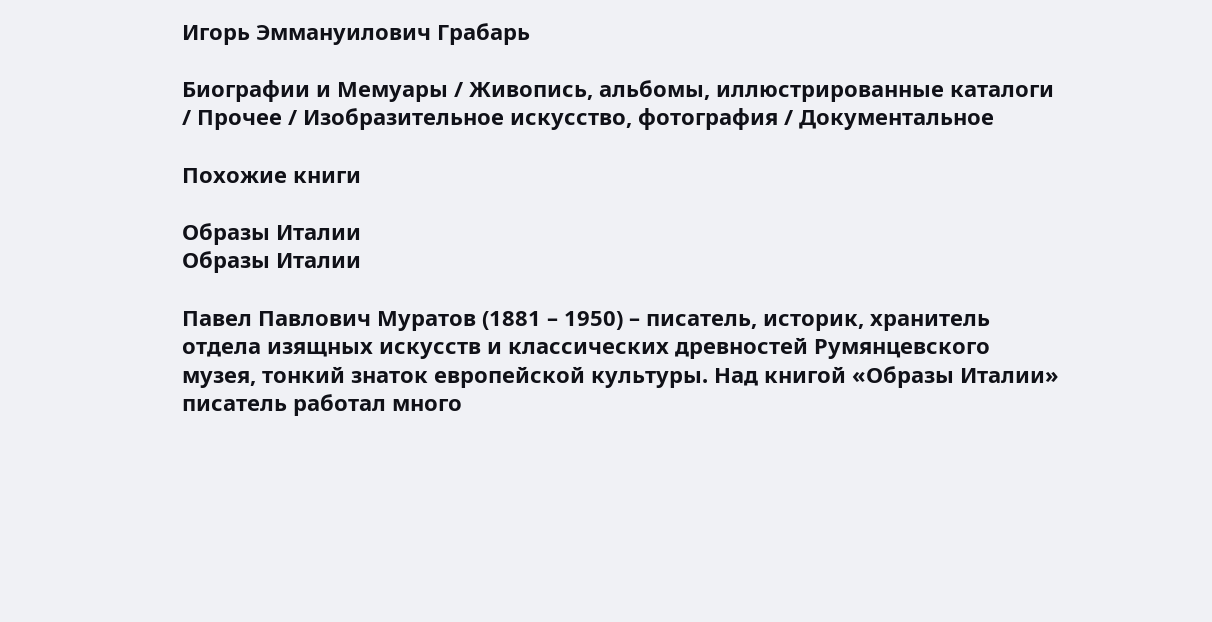Игорь Эммануилович Грабарь

Биографии и Мемуары / Живопись, альбомы, иллюстрированные каталоги / Прочее / Изобразительное искусство, фотография / Документальное

Похожие книги

Образы Италии
Образы Италии

Павел Павлович Муратов (1881 – 1950) – писатель, историк, хранитель отдела изящных искусств и классических древностей Румянцевского музея, тонкий знаток европейской культуры. Над книгой «Образы Италии» писатель работал много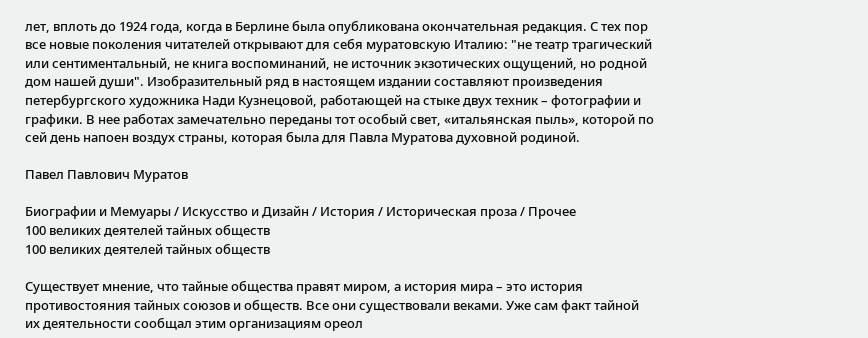лет, вплоть до 1924 года, когда в Берлине была опубликована окончательная редакция. С тех пор все новые поколения читателей открывают для себя муратовскую Италию: "не театр трагический или сентиментальный, не книга воспоминаний, не источник экзотических ощущений, но родной дом нашей души". Изобразительный ряд в настоящем издании составляют произведения петербургского художника Нади Кузнецовой, работающей на стыке двух техник – фотографии и графики. В нее работах замечательно переданы тот особый свет, «итальянская пыль», которой по сей день напоен воздух страны, которая была для Павла Муратова духовной родиной.

Павел Павлович Муратов

Биографии и Мемуары / Искусство и Дизайн / История / Историческая проза / Прочее
100 великих деятелей тайных обществ
100 великих деятелей тайных обществ

Существует мнение, что тайные общества правят миром, а история мира – это история противостояния тайных союзов и обществ. Все они существовали веками. Уже сам факт тайной их деятельности сообщал этим организациям ореол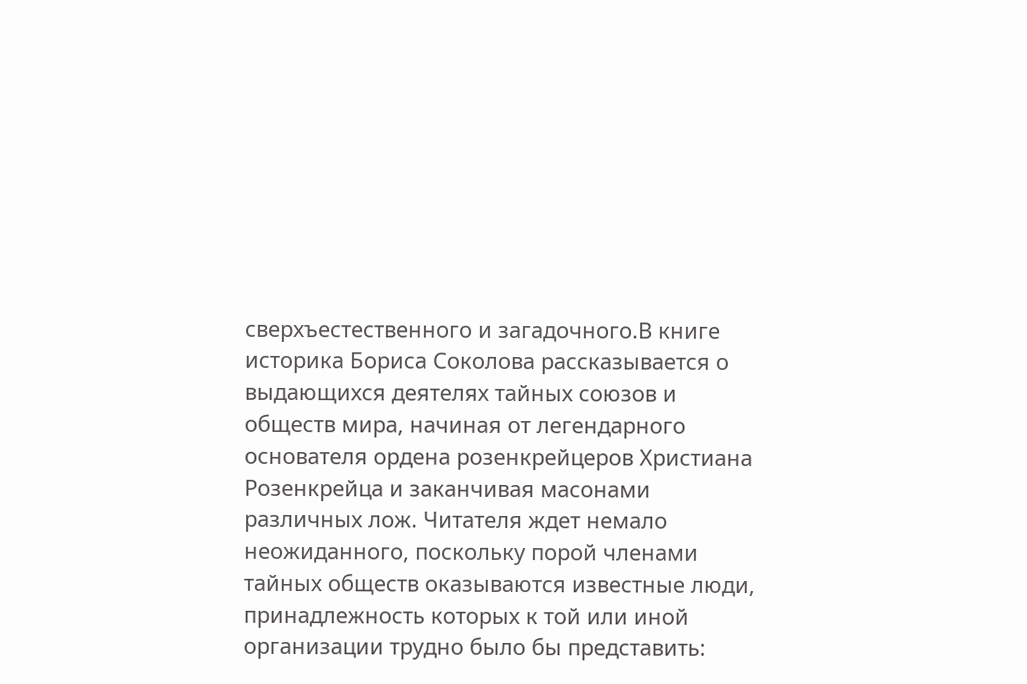сверхъестественного и загадочного.В книге историка Бориса Соколова рассказывается о выдающихся деятелях тайных союзов и обществ мира, начиная от легендарного основателя ордена розенкрейцеров Христиана Розенкрейца и заканчивая масонами различных лож. Читателя ждет немало неожиданного, поскольку порой членами тайных обществ оказываются известные люди, принадлежность которых к той или иной организации трудно было бы представить: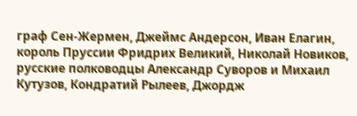граф Сен-Жермен, Джеймс Андерсон, Иван Елагин, король Пруссии Фридрих Великий, Николай Новиков, русские полководцы Александр Суворов и Михаил Кутузов, Кондратий Рылеев, Джордж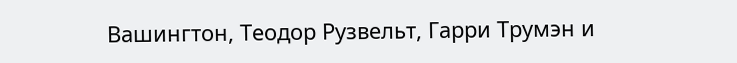Вашингтон, Теодор Рузвельт, Гарри Трумэн и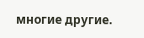многие другие.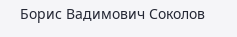Борис Вадимович Соколов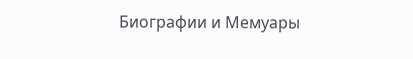Биографии и Мемуары